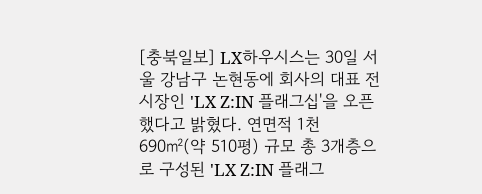[충북일보] LX하우시스는 30일 서울 강남구 논현동에 회사의 대표 전시장인 'LX Z:IN 플래그십'을 오픈했다고 밝혔다. 연면적 1천690㎡(약 510평) 규모 총 3개층으로 구성된 'LX Z:IN 플래그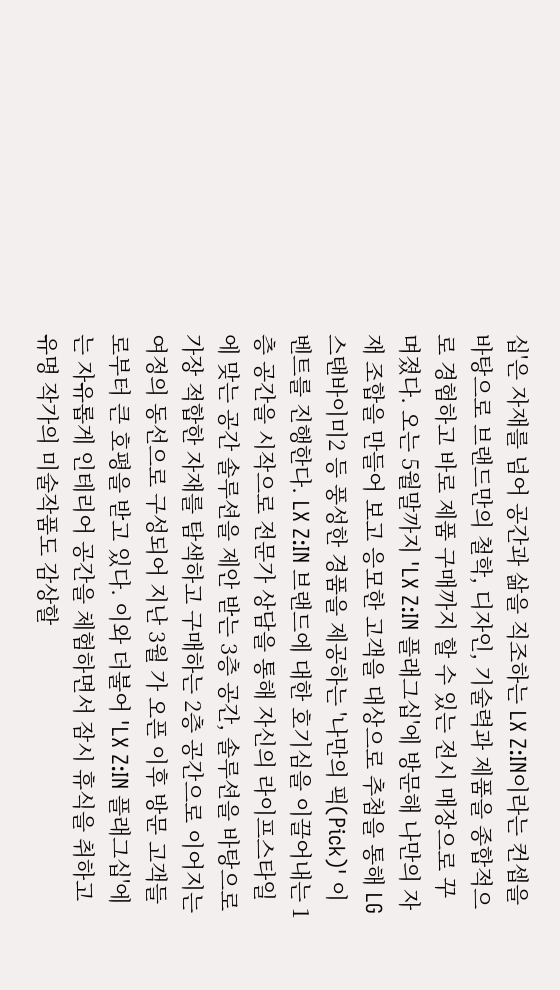십'은 자재를 넘어 공간과 삶을 직조하는 LX Z:IN이라는 컨셉을 바탕으로 브랜드만의 철학, 디자인, 기술력과 제품을 종합적으로 경험하고 바로 제품 구매까지 할 수 있는 전시 매장으로 꾸며졌다. 오는 5월말까지 'LX Z:IN 플래그십'에 방문해 나만의 자재 조합을 만들어 보고 응모한 고객을 대상으로 추첨을 통해 LG스탠바이미2 등 풍성한 경품을 제공하는 '나만의 픽(Pick)' 이벤트를 진행한다. LX Z:IN 브랜드에 대한 호기심을 이끌어내는 1층 공간을 시작으로 전문가 상담을 통해 자신의 라이프스타일에 맞는 공간 솔루션을 제안 받는 3층 공간, 솔루션을 바탕으로 가장 적합한 자재를 탐색하고 구매하는 2층 공간으로 이어지는 여정의 동선으로 구성되어 지난 3월 가 오픈 이후 방문 고객들로부터 큰 호평을 받고 있다. 이와 더불어 'LX Z:IN 플래그십'에는 자유롭게 인테리어 공간을 체험하면서 잠시 휴식을 취하고 유명 작가의 미술작품도 감상할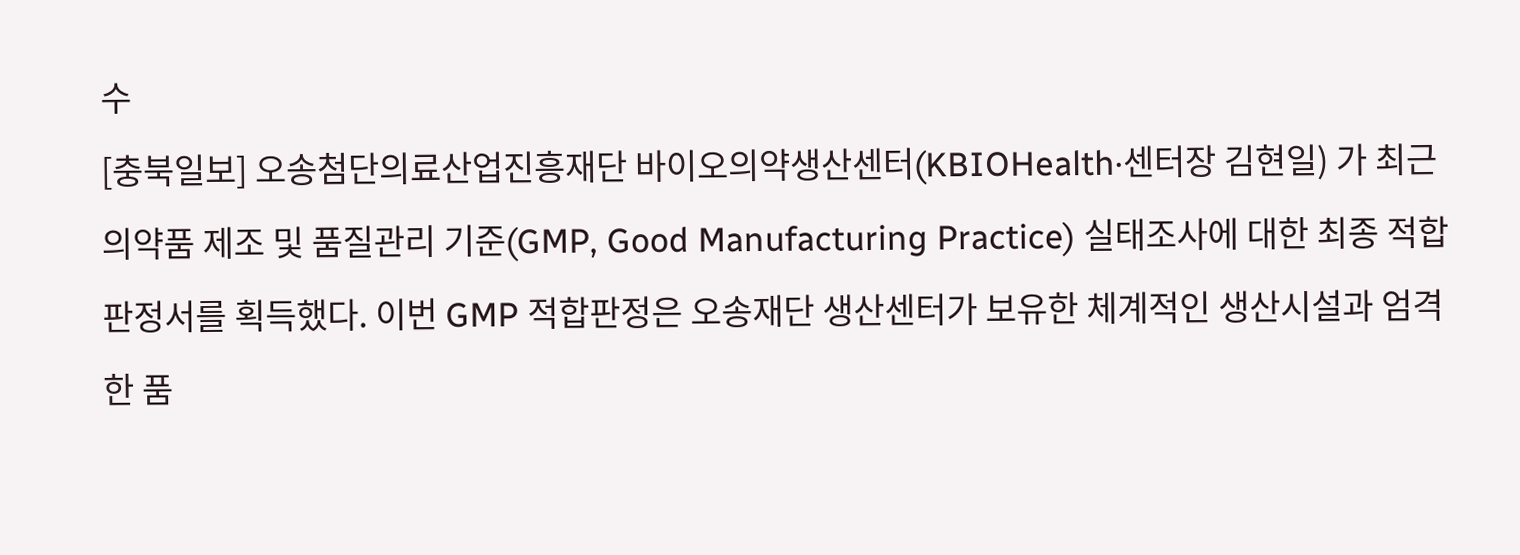수
[충북일보] 오송첨단의료산업진흥재단 바이오의약생산센터(KBIOHealth·센터장 김현일) 가 최근 의약품 제조 및 품질관리 기준(GMP, Good Manufacturing Practice) 실태조사에 대한 최종 적합판정서를 획득했다. 이번 GMP 적합판정은 오송재단 생산센터가 보유한 체계적인 생산시설과 엄격한 품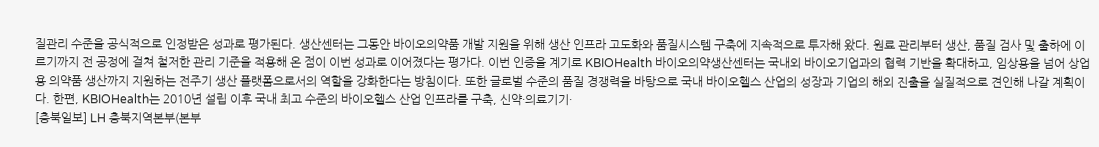질관리 수준을 공식적으로 인정받은 성과로 평가된다. 생산센터는 그동안 바이오의약품 개발 지원을 위해 생산 인프라 고도화와 품질시스템 구축에 지속적으로 투자해 왔다. 원료 관리부터 생산, 품질 검사 및 출하에 이르기까지 전 공정에 걸쳐 철저한 관리 기준을 적용해 온 점이 이번 성과로 이어졌다는 평가다. 이번 인증을 계기로 KBIOHealth 바이오의약생산센터는 국내외 바이오기업과의 협력 기반을 확대하고, 임상용을 넘어 상업용 의약품 생산까지 지원하는 전주기 생산 플랫폼으로서의 역할을 강화한다는 방침이다. 또한 글로벌 수준의 품질 경쟁력을 바탕으로 국내 바이오헬스 산업의 성장과 기업의 해외 진출을 실질적으로 견인해 나갈 계획이다. 한편, KBIOHealth는 2010년 설립 이후 국내 최고 수준의 바이오헬스 산업 인프라를 구축, 신약·의료기기·
[충북일보] LH 충북지역본부(본부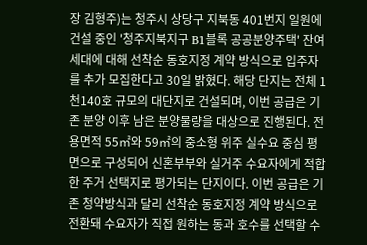장 김형주)는 청주시 상당구 지북동 401번지 일원에 건설 중인 '청주지북지구 B1블록 공공분양주택' 잔여세대에 대해 선착순 동호지정 계약 방식으로 입주자를 추가 모집한다고 30일 밝혔다. 해당 단지는 전체 1천140호 규모의 대단지로 건설되며, 이번 공급은 기존 분양 이후 남은 분양물량을 대상으로 진행된다. 전용면적 55㎡와 59㎡의 중소형 위주 실수요 중심 평면으로 구성되어 신혼부부와 실거주 수요자에게 적합한 주거 선택지로 평가되는 단지이다. 이번 공급은 기존 청약방식과 달리 선착순 동호지정 계약 방식으로 전환돼 수요자가 직접 원하는 동과 호수를 선택할 수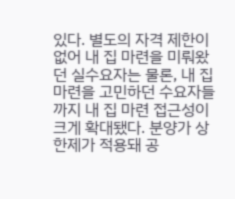있다. 별도의 자격 제한이 없어 내 집 마련을 미뤄왔던 실수요자는 물론, 내 집 마련을 고민하던 수요자들까지 내 집 마련 접근성이 크게 확대됐다. 분양가 상한제가 적용돼 공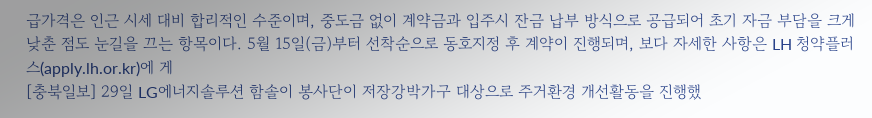급가격은 인근 시세 대비 합리적인 수준이며, 중도금 없이 계약금과 입주시 잔금 납부 방식으로 공급되어 초기 자금 부담을 크게 낮춘 점도 눈길을 끄는 항목이다. 5월 15일(금)부터 선착순으로 동호지정 후 계약이 진행되며, 보다 자세한 사항은 LH 청약플러스(apply.lh.or.kr)에 게
[충북일보] 29일 LG에너지솔루션 함솔이 봉사단이 저장강박가구 대상으로 주거환경 개선활동을 진행했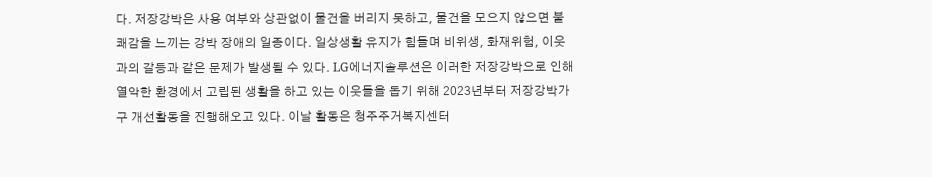다. 저장강박은 사용 여부와 상관없이 물건을 버리지 못하고, 물건을 모으지 않으면 불쾌감을 느끼는 강박 장애의 일종이다. 일상생활 유지가 힘들며 비위생, 화재위험, 이웃과의 갈등과 같은 문제가 발생될 수 있다. LG에너지솔루션은 이러한 저장강박으로 인해 열악한 환경에서 고립된 생활을 하고 있는 이웃들을 돕기 위해 2023년부터 저장강박가구 개선활동을 진행해오고 있다. 이날 활동은 청주주거복지센터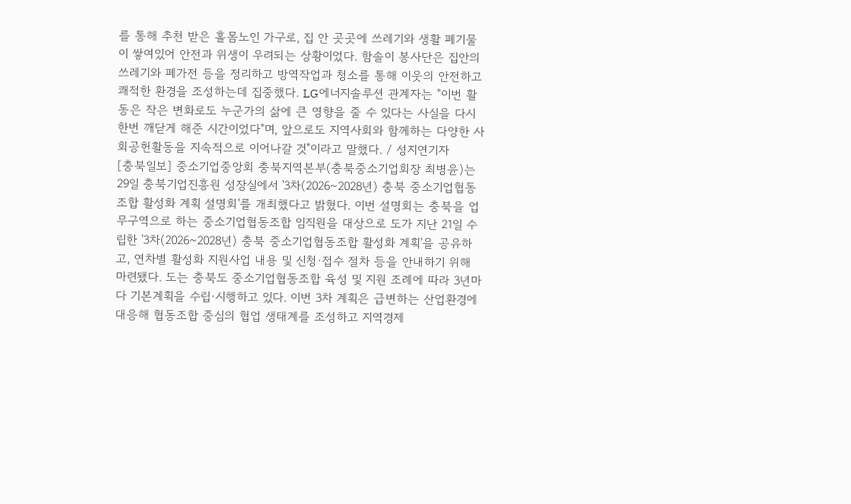를 통해 추천 받은 홀몸노인 가구로, 집 안 곳곳에 쓰레기와 생활 폐기물이 쌓여있어 안전과 위생이 우려되는 상황이었다. 함솔이 봉사단은 집안의 쓰레기와 폐가전 등을 정리하고 방역작업과 청소를 통해 이웃의 안전하고 쾌적한 환경을 조성하는데 집중했다. LG에너지솔루션 관계자는 "이번 활동은 작은 변화로도 누군가의 삶에 큰 영향을 줄 수 있다는 사실을 다시 한번 깨닫게 해준 시간이었다"며, 앞으로도 지역사회와 함께하는 다양한 사회공헌활동을 지속적으로 이어나갈 것"이라고 말했다. / 성지연기자
[충북일보] 중소기업중앙회 충북지역본부(충북중소기업회장 최병윤)는 29일 충북기업진흥원 성장실에서 '3차(2026~2028년) 충북 중소기업협동조합 활성화 계획 설명회'를 개최했다고 밝혔다. 이번 설명회는 충북을 업무구역으로 하는 중소기업협동조합 임직원을 대상으로 도가 지난 21일 수립한 '3차(2026~2028년) 충북 중소기업협동조합 활성화 계획'을 공유하고, 연차별 활성화 지원사업 내용 및 신청·접수 절차 등을 안내하기 위해 마련됐다. 도는 충북도 중소기업협동조합 육성 및 지원 조례에 따라 3년마다 기본계획을 수립·시행하고 있다. 이번 3차 계획은 급변하는 산업환경에 대응해 협동조합 중심의 협업 생태계를 조성하고 지역경제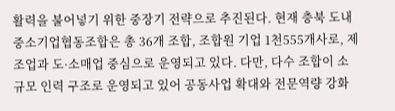활력을 불어넣기 위한 중장기 전략으로 추진된다. 현재 충북 도내 중소기업협동조합은 총 36개 조합, 조합원 기업 1천555개사로, 제조업과 도·소매업 중심으로 운영되고 있다. 다만, 다수 조합이 소규모 인력 구조로 운영되고 있어 공동사업 확대와 전문역량 강화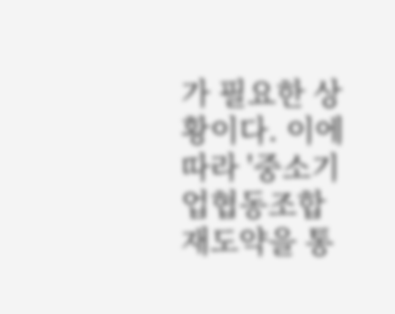가 필요한 상황이다. 이에 따라 '중소기업협동조합 재도약을 통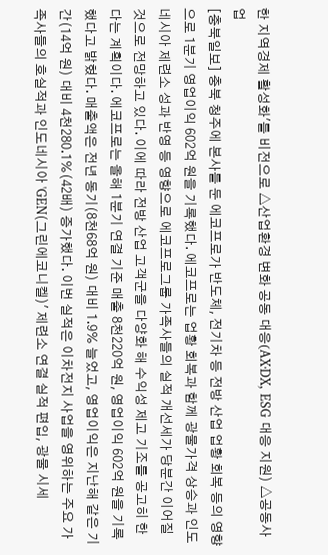한 지역경제 활성화'를 비전으로 △산업환경 변화 공동 대응(AX·DX, ESG 대응 지원) △공동사업
[충북일보] 충북 청주에 본사를 둔 에코프로가 반도체, 전기차 등 전방 산업 업황 회복 등의 영향으로 1분기 영업이익 602억 원을 기록했다. 에코프로는 업황 회복과 함께 광물가격 상승과 인도네시아 제련소 성과 반영 등 영향으로 에코프로그룹 가족사들의 실적 개선세가 당분간 이어질 것으로 전망하고 있다. 이에 따라 전방 산업 고객군을 다양화 해 수익성 제고 기조를 공고히 한다는 계획이다. 에코프로는 올해 1분기 연결 기준 매출 8천220억 원, 영업이익 602억 원을 기록했다고 밝혔다. 매출액은 전년 동기(8천68억 원) 대비 1.9% 늘었고, 영업이익은 지난해 같은 기간(14억 원) 대비 4천280.1%(42배) 증가했다. 이번 실적은 이차전지 사업을 영위하는 주요 가족사들의 호실적과 인도네시아 'GEN(그린에코니켈)' 제련소 연결 실적 편입, 광물 시세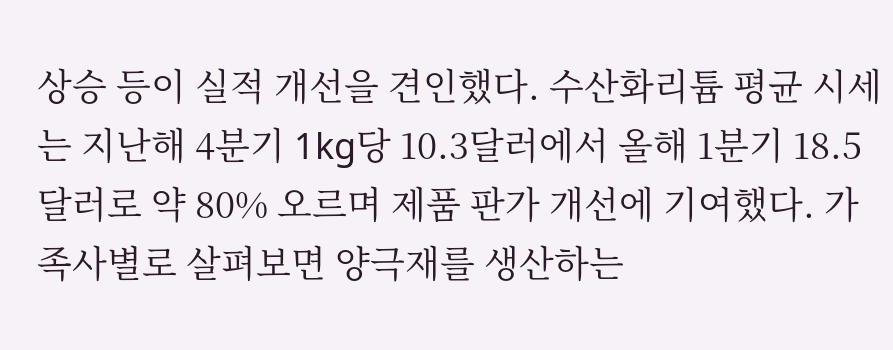상승 등이 실적 개선을 견인했다. 수산화리튬 평균 시세는 지난해 4분기 1kg당 10.3달러에서 올해 1분기 18.5달러로 약 80% 오르며 제품 판가 개선에 기여했다. 가족사별로 살펴보면 양극재를 생산하는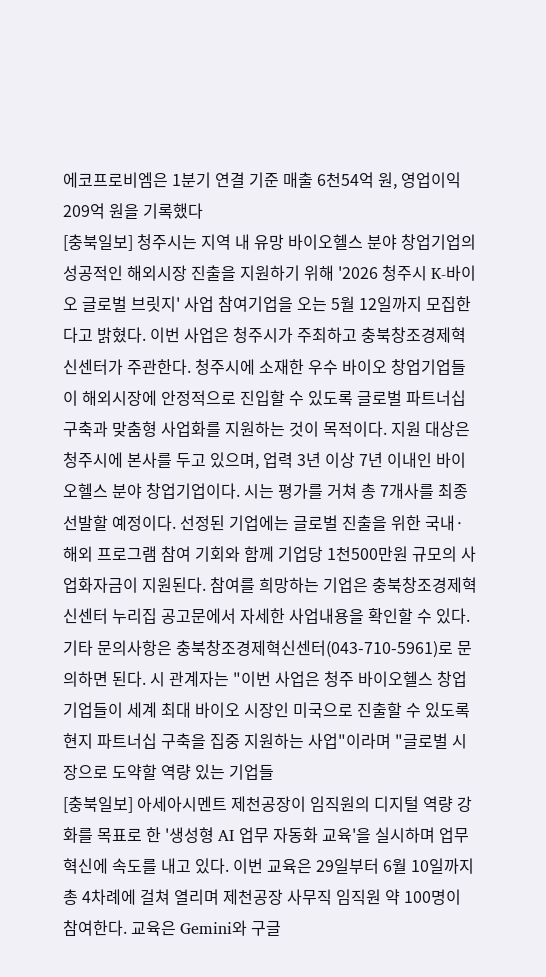에코프로비엠은 1분기 연결 기준 매출 6천54억 원, 영업이익 209억 원을 기록했다
[충북일보] 청주시는 지역 내 유망 바이오헬스 분야 창업기업의 성공적인 해외시장 진출을 지원하기 위해 '2026 청주시 K-바이오 글로벌 브릿지' 사업 참여기업을 오는 5월 12일까지 모집한다고 밝혔다. 이번 사업은 청주시가 주최하고 충북창조경제혁신센터가 주관한다. 청주시에 소재한 우수 바이오 창업기업들이 해외시장에 안정적으로 진입할 수 있도록 글로벌 파트너십 구축과 맞춤형 사업화를 지원하는 것이 목적이다. 지원 대상은 청주시에 본사를 두고 있으며, 업력 3년 이상 7년 이내인 바이오헬스 분야 창업기업이다. 시는 평가를 거쳐 총 7개사를 최종 선발할 예정이다. 선정된 기업에는 글로벌 진출을 위한 국내·해외 프로그램 참여 기회와 함께 기업당 1천500만원 규모의 사업화자금이 지원된다. 참여를 희망하는 기업은 충북창조경제혁신센터 누리집 공고문에서 자세한 사업내용을 확인할 수 있다. 기타 문의사항은 충북창조경제혁신센터(043-710-5961)로 문의하면 된다. 시 관계자는 "이번 사업은 청주 바이오헬스 창업기업들이 세계 최대 바이오 시장인 미국으로 진출할 수 있도록 현지 파트너십 구축을 집중 지원하는 사업"이라며 "글로벌 시장으로 도약할 역량 있는 기업들
[충북일보] 아세아시멘트 제천공장이 임직원의 디지털 역량 강화를 목표로 한 '생성형 AI 업무 자동화 교육'을 실시하며 업무 혁신에 속도를 내고 있다. 이번 교육은 29일부터 6월 10일까지 총 4차례에 걸쳐 열리며 제천공장 사무직 임직원 약 100명이 참여한다. 교육은 Gemini와 구글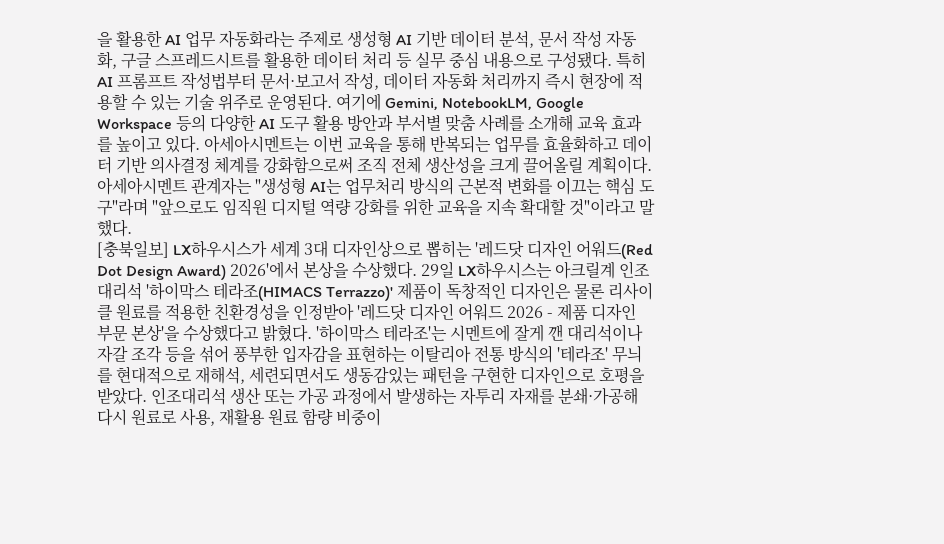을 활용한 AI 업무 자동화라는 주제로 생성형 AI 기반 데이터 분석, 문서 작성 자동화, 구글 스프레드시트를 활용한 데이터 처리 등 실무 중심 내용으로 구성됐다. 특히 AI 프롬프트 작성법부터 문서·보고서 작성, 데이터 자동화 처리까지 즉시 현장에 적용할 수 있는 기술 위주로 운영된다. 여기에 Gemini, NotebookLM, Google Workspace 등의 다양한 AI 도구 활용 방안과 부서별 맞춤 사례를 소개해 교육 효과를 높이고 있다. 아세아시멘트는 이번 교육을 통해 반복되는 업무를 효율화하고 데이터 기반 의사결정 체계를 강화함으로써 조직 전체 생산성을 크게 끌어올릴 계획이다. 아세아시멘트 관계자는 "생성형 AI는 업무처리 방식의 근본적 변화를 이끄는 핵심 도구"라며 "앞으로도 임직원 디지털 역량 강화를 위한 교육을 지속 확대할 것"이라고 말했다.
[충북일보] LX하우시스가 세계 3대 디자인상으로 뽑히는 '레드닷 디자인 어워드(Red Dot Design Award) 2026'에서 본상을 수상했다. 29일 LX하우시스는 아크릴계 인조대리석 '하이막스 테라조(HIMACS Terrazzo)' 제품이 독창적인 디자인은 물론 리사이클 원료를 적용한 친환경성을 인정받아 '레드닷 디자인 어워드 2026 - 제품 디자인 부문 본상'을 수상했다고 밝혔다. '하이막스 테라조'는 시멘트에 잘게 깬 대리석이나 자갈 조각 등을 섞어 풍부한 입자감을 표현하는 이탈리아 전통 방식의 '테라조' 무늬를 현대적으로 재해석, 세련되면서도 생동감있는 패턴을 구현한 디자인으로 호평을 받았다. 인조대리석 생산 또는 가공 과정에서 발생하는 자투리 자재를 분쇄·가공해 다시 원료로 사용, 재활용 원료 함량 비중이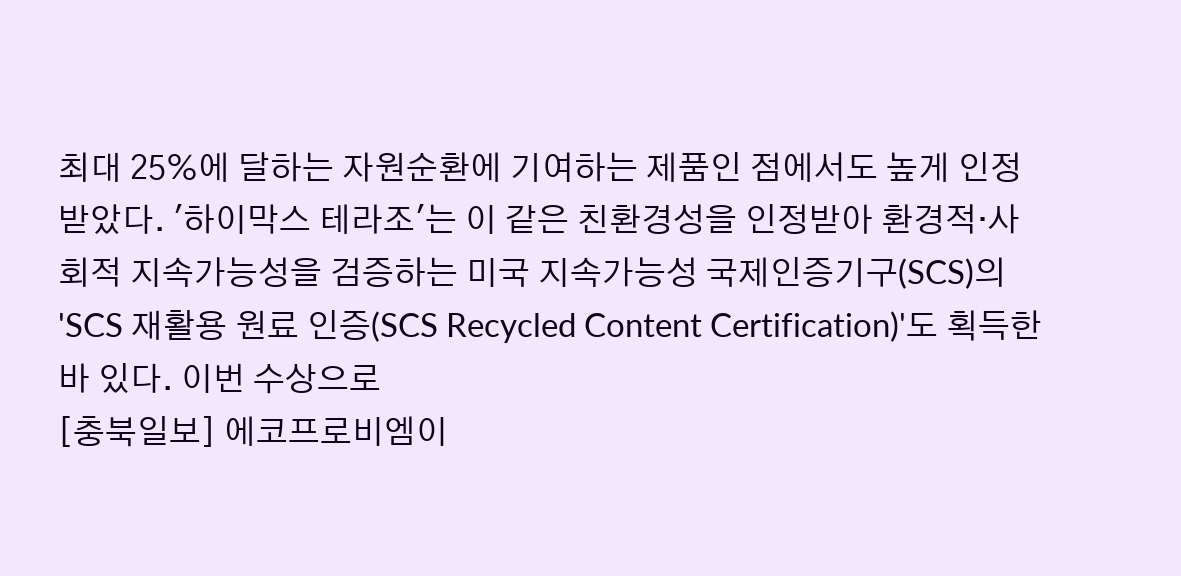최대 25%에 달하는 자원순환에 기여하는 제품인 점에서도 높게 인정 받았다. '하이막스 테라조'는 이 같은 친환경성을 인정받아 환경적·사회적 지속가능성을 검증하는 미국 지속가능성 국제인증기구(SCS)의 'SCS 재활용 원료 인증(SCS Recycled Content Certification)'도 획득한 바 있다. 이번 수상으로
[충북일보] 에코프로비엠이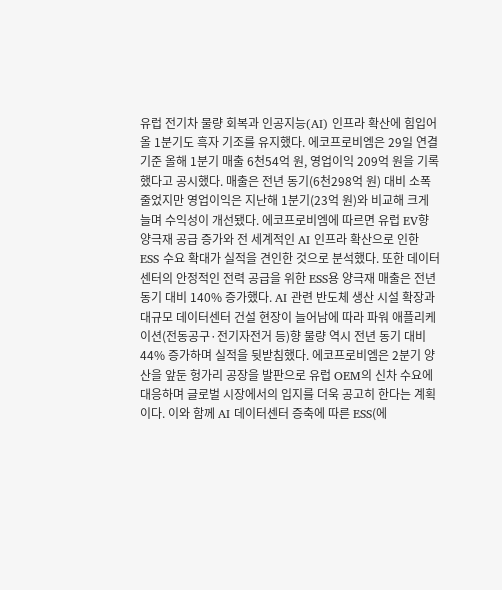유럽 전기차 물량 회복과 인공지능(AI) 인프라 확산에 힘입어 올 1분기도 흑자 기조를 유지했다. 에코프로비엠은 29일 연결기준 올해 1분기 매출 6천54억 원, 영업이익 209억 원을 기록했다고 공시했다. 매출은 전년 동기(6천298억 원) 대비 소폭 줄었지만 영업이익은 지난해 1분기(23억 원)와 비교해 크게 늘며 수익성이 개선됐다. 에코프로비엠에 따르면 유럽 EV향 양극재 공급 증가와 전 세계적인 AI 인프라 확산으로 인한 ESS 수요 확대가 실적을 견인한 것으로 분석했다. 또한 데이터센터의 안정적인 전력 공급을 위한 ESS용 양극재 매출은 전년 동기 대비 140% 증가했다. AI 관련 반도체 생산 시설 확장과 대규모 데이터센터 건설 현장이 늘어남에 따라 파워 애플리케이션(전동공구·전기자전거 등)향 물량 역시 전년 동기 대비 44% 증가하며 실적을 뒷받침했다. 에코프로비엠은 2분기 양산을 앞둔 헝가리 공장을 발판으로 유럽 OEM의 신차 수요에 대응하며 글로벌 시장에서의 입지를 더욱 공고히 한다는 계획이다. 이와 함께 AI 데이터센터 증축에 따른 ESS(에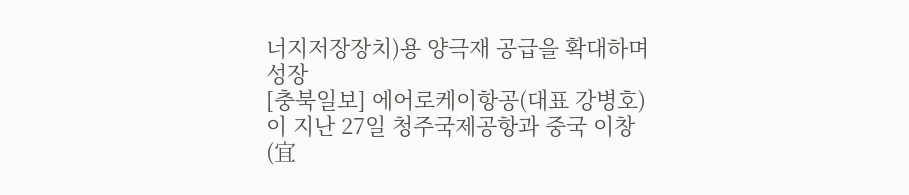너지저장장치)용 양극재 공급을 확대하며 성장
[충북일보] 에어로케이항공(대표 강병호)이 지난 27일 청주국제공항과 중국 이창(宜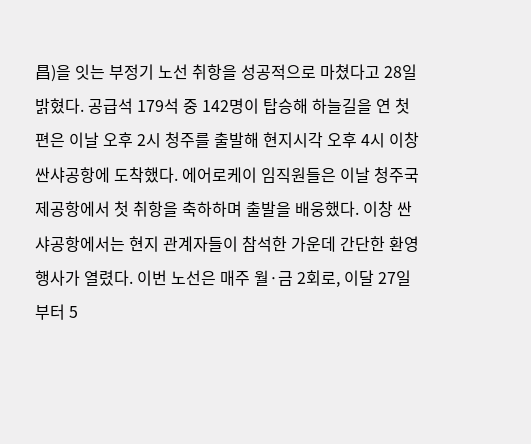昌)을 잇는 부정기 노선 취항을 성공적으로 마쳤다고 28일 밝혔다. 공급석 179석 중 142명이 탑승해 하늘길을 연 첫 편은 이날 오후 2시 청주를 출발해 현지시각 오후 4시 이창 싼샤공항에 도착했다. 에어로케이 임직원들은 이날 청주국제공항에서 첫 취항을 축하하며 출발을 배웅했다. 이창 싼샤공항에서는 현지 관계자들이 참석한 가운데 간단한 환영 행사가 열렸다. 이번 노선은 매주 월·금 2회로, 이달 27일부터 5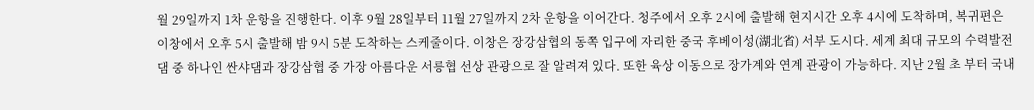월 29일까지 1차 운항을 진행한다. 이후 9월 28일부터 11월 27일까지 2차 운항을 이어간다. 청주에서 오후 2시에 출발해 현지시간 오후 4시에 도착하며, 복귀편은 이창에서 오후 5시 출발해 밤 9시 5분 도착하는 스케줄이다. 이창은 장강삼협의 동쪽 입구에 자리한 중국 후베이성(湖北省) 서부 도시다. 세계 최대 규모의 수력발전 댐 중 하나인 싼샤댐과 장강삼협 중 가장 아름다운 서릉협 선상 관광으로 잘 알려져 있다. 또한 육상 이동으로 장가계와 연계 관광이 가능하다. 지난 2월 초 부터 국내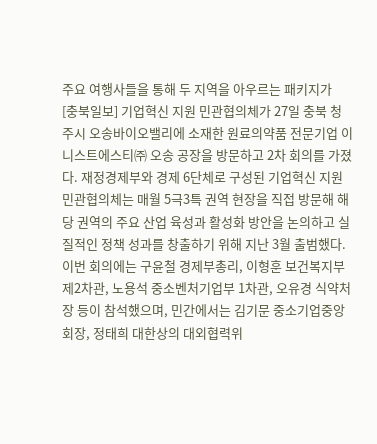주요 여행사들을 통해 두 지역을 아우르는 패키지가
[충북일보] 기업혁신 지원 민관협의체가 27일 충북 청주시 오송바이오밸리에 소재한 원료의약품 전문기업 이니스트에스티㈜ 오송 공장을 방문하고 2차 회의를 가졌다. 재정경제부와 경제 6단체로 구성된 기업혁신 지원 민관협의체는 매월 5극3특 권역 현장을 직접 방문해 해당 권역의 주요 산업 육성과 활성화 방안을 논의하고 실질적인 정책 성과를 창출하기 위해 지난 3월 출범했다. 이번 회의에는 구윤철 경제부총리, 이형훈 보건복지부 제2차관, 노용석 중소벤처기업부 1차관, 오유경 식약처장 등이 참석했으며, 민간에서는 김기문 중소기업중앙회장, 정태희 대한상의 대외협력위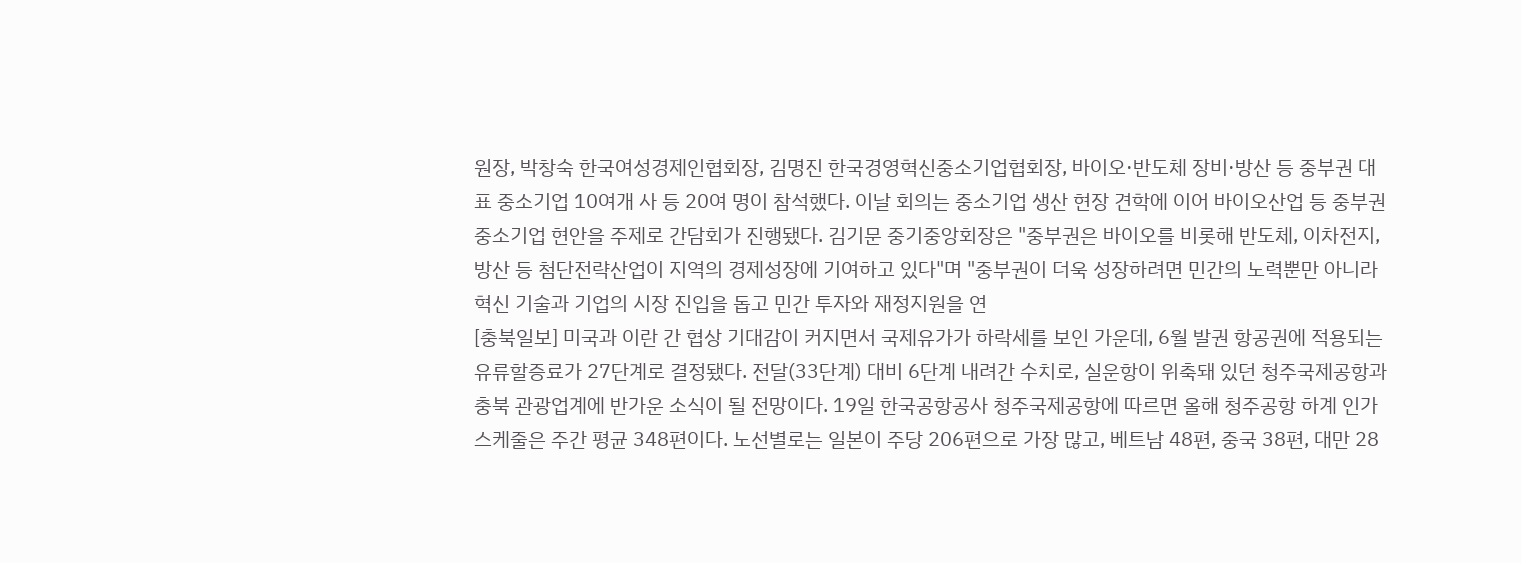원장, 박창숙 한국여성경제인협회장, 김명진 한국경영혁신중소기업협회장, 바이오·반도체 장비·방산 등 중부권 대표 중소기업 10여개 사 등 20여 명이 참석했다. 이날 회의는 중소기업 생산 현장 견학에 이어 바이오산업 등 중부권 중소기업 현안을 주제로 간담회가 진행됐다. 김기문 중기중앙회장은 "중부권은 바이오를 비롯해 반도체, 이차전지, 방산 등 첨단전략산업이 지역의 경제성장에 기여하고 있다"며 "중부권이 더욱 성장하려면 민간의 노력뿐만 아니라 혁신 기술과 기업의 시장 진입을 돕고 민간 투자와 재정지원을 연
[충북일보] 미국과 이란 간 협상 기대감이 커지면서 국제유가가 하락세를 보인 가운데, 6월 발권 항공권에 적용되는 유류할증료가 27단계로 결정됐다. 전달(33단계) 대비 6단계 내려간 수치로, 실운항이 위축돼 있던 청주국제공항과 충북 관광업계에 반가운 소식이 될 전망이다. 19일 한국공항공사 청주국제공항에 따르면 올해 청주공항 하계 인가 스케줄은 주간 평균 348편이다. 노선별로는 일본이 주당 206편으로 가장 많고, 베트남 48편, 중국 38편, 대만 28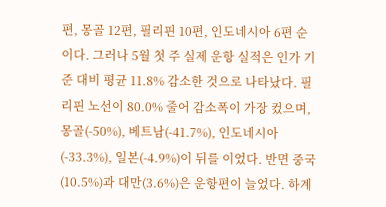편, 몽골 12편, 필리핀 10편, 인도네시아 6편 순이다. 그러나 5월 첫 주 실제 운항 실적은 인가 기준 대비 평균 11.8% 감소한 것으로 나타났다. 필리핀 노선이 80.0% 줄어 감소폭이 가장 컸으며, 몽골(-50%), 베트남(-41.7%), 인도네시아(-33.3%), 일본(-4.9%)이 뒤를 이었다. 반면 중국(10.5%)과 대만(3.6%)은 운항편이 늘었다. 하계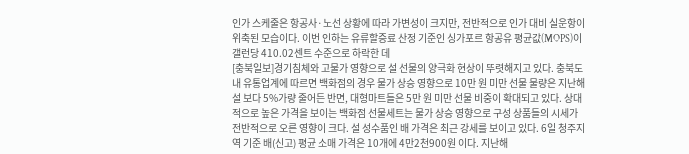인가 스케줄은 항공사·노선 상황에 따라 가변성이 크지만, 전반적으로 인가 대비 실운항이 위축된 모습이다. 이번 인하는 유류할증료 산정 기준인 싱가포르 항공유 평균값(MOPS)이 갤런당 410.02센트 수준으로 하락한 데
[충북일보]경기침체와 고물가 영향으로 설 선물의 양극화 현상이 뚜렷해지고 있다. 충북도내 유통업계에 따르면 백화점의 경우 물가 상승 영향으로 10만 원 미만 선물 물량은 지난해 설 보다 5%가량 줄어든 반면, 대형마트들은 5만 원 미만 선물 비중이 확대되고 있다. 상대적으로 높은 가격을 보이는 백화점 선물세트는 물가 상승 영향으로 구성 상품들의 시세가 전반적으로 오른 영향이 크다. 설 성수품인 배 가격은 최근 강세를 보이고 있다. 6일 청주지역 기준 배(신고) 평균 소매 가격은 10개에 4만2천900원 이다. 지난해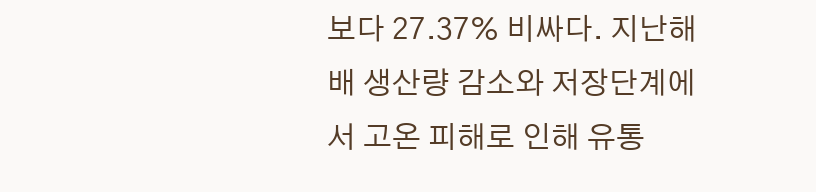보다 27.37% 비싸다. 지난해 배 생산량 감소와 저장단계에서 고온 피해로 인해 유통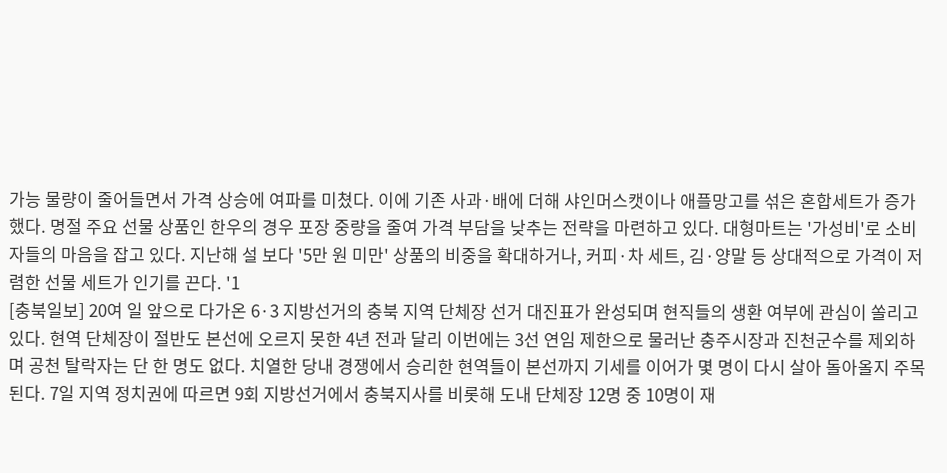가능 물량이 줄어들면서 가격 상승에 여파를 미쳤다. 이에 기존 사과·배에 더해 샤인머스캣이나 애플망고를 섞은 혼합세트가 증가했다. 명절 주요 선물 상품인 한우의 경우 포장 중량을 줄여 가격 부담을 낮추는 전략을 마련하고 있다. 대형마트는 '가성비'로 소비자들의 마음을 잡고 있다. 지난해 설 보다 '5만 원 미만' 상품의 비중을 확대하거나, 커피·차 세트, 김·양말 등 상대적으로 가격이 저렴한 선물 세트가 인기를 끈다. '1
[충북일보] 20여 일 앞으로 다가온 6·3 지방선거의 충북 지역 단체장 선거 대진표가 완성되며 현직들의 생환 여부에 관심이 쏠리고 있다. 현역 단체장이 절반도 본선에 오르지 못한 4년 전과 달리 이번에는 3선 연임 제한으로 물러난 충주시장과 진천군수를 제외하며 공천 탈락자는 단 한 명도 없다. 치열한 당내 경쟁에서 승리한 현역들이 본선까지 기세를 이어가 몇 명이 다시 살아 돌아올지 주목된다. 7일 지역 정치권에 따르면 9회 지방선거에서 충북지사를 비롯해 도내 단체장 12명 중 10명이 재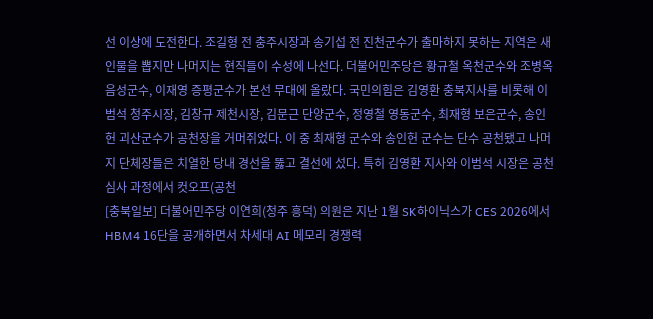선 이상에 도전한다. 조길형 전 충주시장과 송기섭 전 진천군수가 출마하지 못하는 지역은 새 인물을 뽑지만 나머지는 현직들이 수성에 나선다. 더불어민주당은 황규철 옥천군수와 조병옥 음성군수, 이재영 증평군수가 본선 무대에 올랐다. 국민의힘은 김영환 충북지사를 비롯해 이범석 청주시장, 김창규 제천시장, 김문근 단양군수, 정영철 영동군수, 최재형 보은군수, 송인헌 괴산군수가 공천장을 거머쥐었다. 이 중 최재형 군수와 송인헌 군수는 단수 공천됐고 나머지 단체장들은 치열한 당내 경선을 뚫고 결선에 섰다. 특히 김영환 지사와 이범석 시장은 공천 심사 과정에서 컷오프(공천
[충북일보] 더불어민주당 이연희(청주 흥덕) 의원은 지난 1월 SK하이닉스가 CES 2026에서 HBM4 16단을 공개하면서 차세대 AI 메모리 경쟁력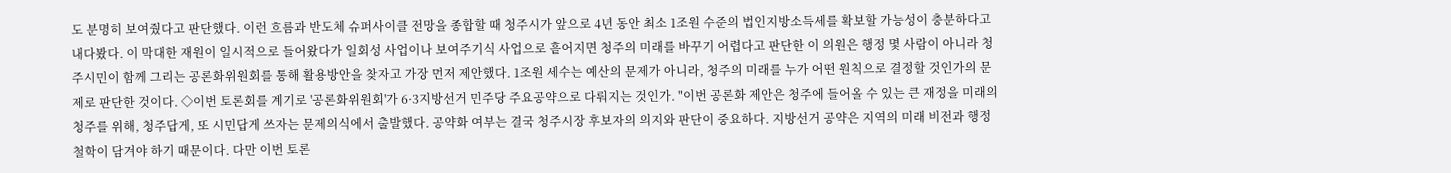도 분명히 보여줬다고 판단했다. 이런 흐름과 반도체 슈퍼사이클 전망을 종합할 때 청주시가 앞으로 4년 동안 최소 1조원 수준의 법인지방소득세를 확보할 가능성이 충분하다고 내다봤다. 이 막대한 재원이 일시적으로 들어왔다가 일회성 사업이나 보여주기식 사업으로 흩어지면 청주의 미래를 바꾸기 어렵다고 판단한 이 의원은 행정 몇 사람이 아니라 청주시민이 함께 그리는 공론화위원회를 통해 활용방안을 찾자고 가장 먼저 제안했다. 1조원 세수는 예산의 문제가 아니라, 청주의 미래를 누가 어떤 원칙으로 결정할 것인가의 문제로 판단한 것이다. ◇이번 토론회를 계기로 '공론화위원회'가 6·3지방선거 민주당 주요공약으로 다뤄지는 것인가. "이번 공론화 제안은 청주에 들어올 수 있는 큰 재정을 미래의 청주를 위해, 청주답게, 또 시민답게 쓰자는 문제의식에서 출발했다. 공약화 여부는 결국 청주시장 후보자의 의지와 판단이 중요하다. 지방선거 공약은 지역의 미래 비전과 행정 철학이 담겨야 하기 때문이다. 다만 이번 토론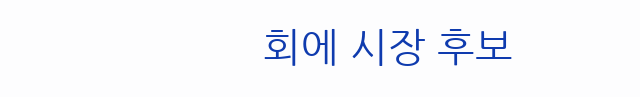회에 시장 후보